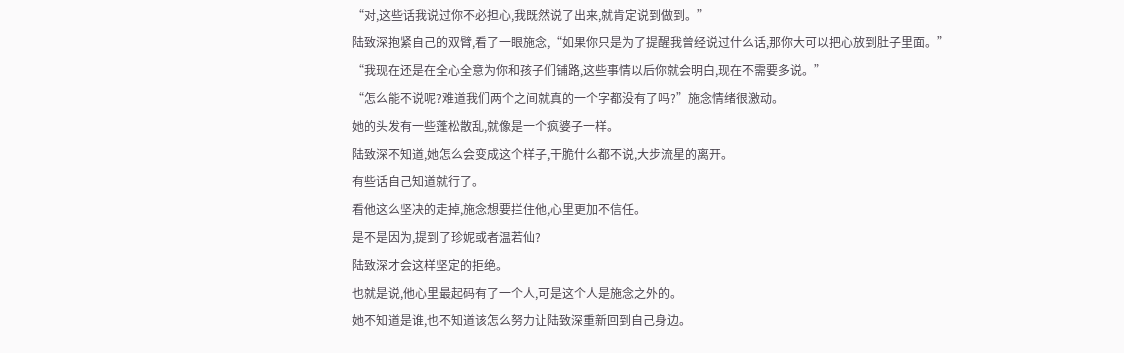“对,这些话我说过你不必担心,我既然说了出来,就肯定说到做到。”
陆致深抱紧自己的双臂,看了一眼施念,“如果你只是为了提醒我曾经说过什么话,那你大可以把心放到肚子里面。”
“我现在还是在全心全意为你和孩子们铺路,这些事情以后你就会明白,现在不需要多说。”
“怎么能不说呢?难道我们两个之间就真的一个字都没有了吗?”施念情绪很激动。
她的头发有一些蓬松散乱,就像是一个疯婆子一样。
陆致深不知道,她怎么会变成这个样子,干脆什么都不说,大步流星的离开。
有些话自己知道就行了。
看他这么坚决的走掉,施念想要拦住他,心里更加不信任。
是不是因为,提到了珍妮或者温若仙?
陆致深才会这样坚定的拒绝。
也就是说,他心里最起码有了一个人,可是这个人是施念之外的。
她不知道是谁,也不知道该怎么努力让陆致深重新回到自己身边。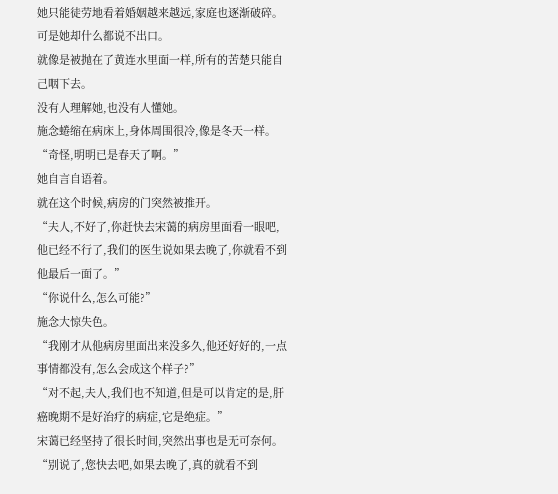她只能徒劳地看着婚姻越来越远,家庭也逐渐破碎。
可是她却什么都说不出口。
就像是被抛在了黄连水里面一样,所有的苦楚只能自己咽下去。
没有人理解她,也没有人懂她。
施念蜷缩在病床上,身体周围很冷,像是冬天一样。
“奇怪,明明已是春天了啊。”
她自言自语着。
就在这个时候,病房的门突然被推开。
“夫人,不好了,你赶快去宋蔼的病房里面看一眼吧,他已经不行了,我们的医生说如果去晚了,你就看不到他最后一面了。”
“你说什么,怎么可能?”
施念大惊失色。
“我刚才从他病房里面出来没多久,他还好好的,一点事情都没有,怎么会成这个样子?”
“对不起,夫人,我们也不知道,但是可以肯定的是,肝癌晚期不是好治疗的病症,它是绝症。”
宋蔼已经坚持了很长时间,突然出事也是无可奈何。
“别说了,您快去吧,如果去晚了,真的就看不到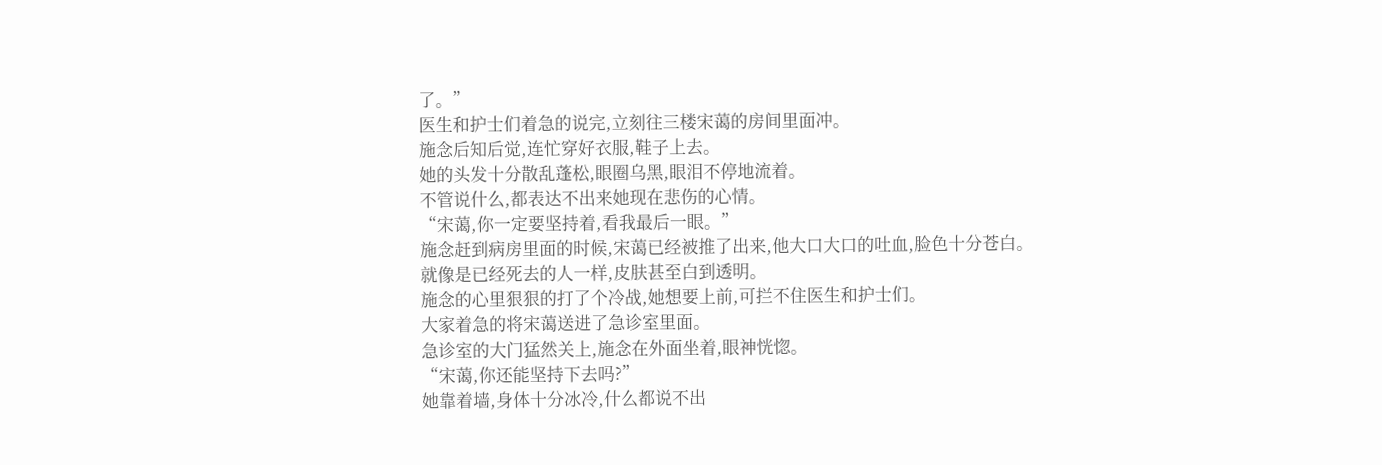了。”
医生和护士们着急的说完,立刻往三楼宋蔼的房间里面冲。
施念后知后觉,连忙穿好衣服,鞋子上去。
她的头发十分散乱蓬松,眼圈乌黑,眼泪不停地流着。
不管说什么,都表达不出来她现在悲伤的心情。
“宋蔼,你一定要坚持着,看我最后一眼。”
施念赶到病房里面的时候,宋蔼已经被推了出来,他大口大口的吐血,脸色十分苍白。
就像是已经死去的人一样,皮肤甚至白到透明。
施念的心里狠狠的打了个冷战,她想要上前,可拦不住医生和护士们。
大家着急的将宋蔼送进了急诊室里面。
急诊室的大门猛然关上,施念在外面坐着,眼神恍惚。
“宋蔼,你还能坚持下去吗?”
她靠着墙,身体十分冰冷,什么都说不出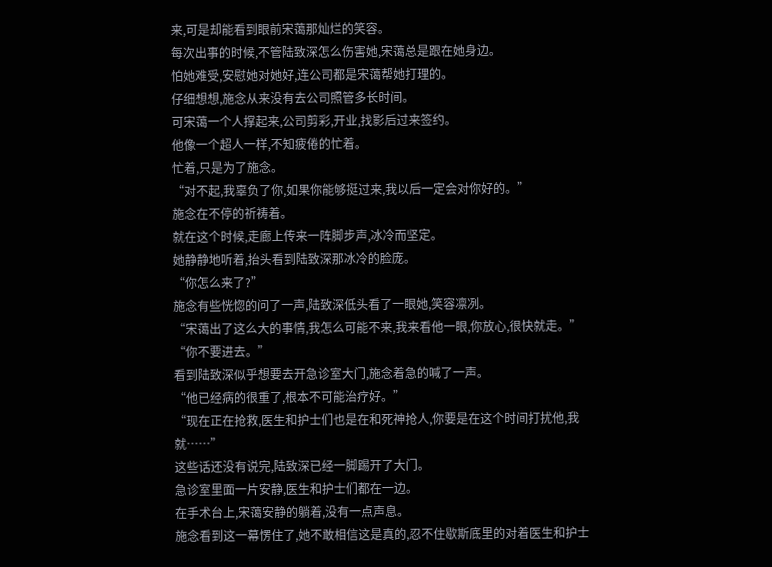来,可是却能看到眼前宋蔼那灿烂的笑容。
每次出事的时候,不管陆致深怎么伤害她,宋蔼总是跟在她身边。
怕她难受,安慰她对她好,连公司都是宋蔼帮她打理的。
仔细想想,施念从来没有去公司照管多长时间。
可宋蔼一个人撑起来,公司剪彩,开业,找影后过来签约。
他像一个超人一样,不知疲倦的忙着。
忙着,只是为了施念。
“对不起,我辜负了你,如果你能够挺过来,我以后一定会对你好的。”
施念在不停的祈祷着。
就在这个时候,走廊上传来一阵脚步声,冰冷而坚定。
她静静地听着,抬头看到陆致深那冰冷的脸庞。
“你怎么来了?”
施念有些恍惚的问了一声,陆致深低头看了一眼她,笑容凛冽。
“宋蔼出了这么大的事情,我怎么可能不来,我来看他一眼,你放心,很快就走。”
“你不要进去。”
看到陆致深似乎想要去开急诊室大门,施念着急的喊了一声。
“他已经病的很重了,根本不可能治疗好。”
“现在正在抢救,医生和护士们也是在和死神抢人,你要是在这个时间打扰他,我就……”
这些话还没有说完,陆致深已经一脚踢开了大门。
急诊室里面一片安静,医生和护士们都在一边。
在手术台上,宋蔼安静的躺着,没有一点声息。
施念看到这一幕愣住了,她不敢相信这是真的,忍不住歇斯底里的对着医生和护士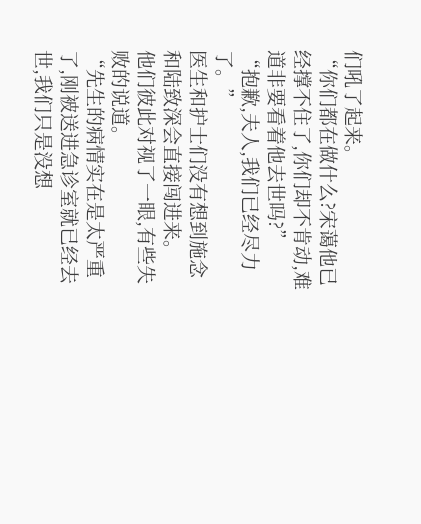们吼了起来。
“你们都在做什么?宋蔼他已经撑不住了,你们却不肯动,难道非要看着他去世吗?”
“抱歉,夫人,我们已经尽力了。”
医生和护士们没有想到施念和陆致深会直接闯进来。
他们彼此对视了一眼,有些失败的说道。
“先生的病情实在是太严重了,刚被送进急诊室就已经去世,我们只是没想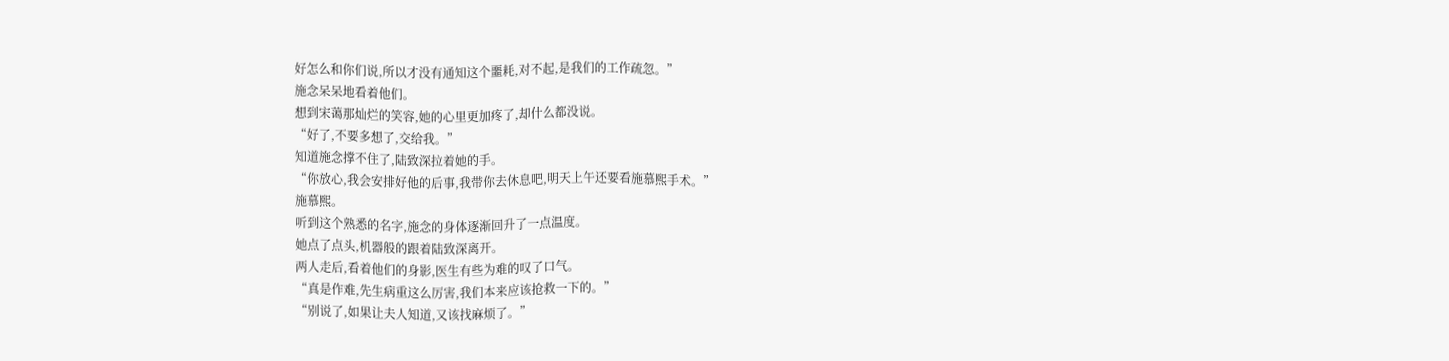好怎么和你们说,所以才没有通知这个噩耗,对不起,是我们的工作疏忽。”
施念呆呆地看着他们。
想到宋蔼那灿烂的笑容,她的心里更加疼了,却什么都没说。
“好了,不要多想了,交给我。”
知道施念撑不住了,陆致深拉着她的手。
“你放心,我会安排好他的后事,我带你去休息吧,明天上午还要看施慕熙手术。”
施慕熙。
听到这个熟悉的名字,施念的身体逐渐回升了一点温度。
她点了点头,机器般的跟着陆致深离开。
两人走后,看着他们的身影,医生有些为难的叹了口气。
“真是作难,先生病重这么厉害,我们本来应该抢救一下的。”
“别说了,如果让夫人知道,又该找麻烦了。”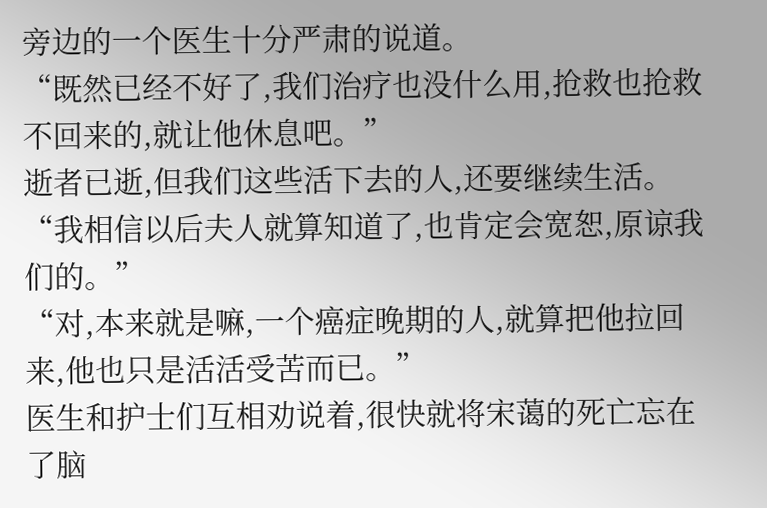旁边的一个医生十分严肃的说道。
“既然已经不好了,我们治疗也没什么用,抢救也抢救不回来的,就让他休息吧。”
逝者已逝,但我们这些活下去的人,还要继续生活。
“我相信以后夫人就算知道了,也肯定会宽恕,原谅我们的。”
“对,本来就是嘛,一个癌症晚期的人,就算把他拉回来,他也只是活活受苦而已。”
医生和护士们互相劝说着,很快就将宋蔼的死亡忘在了脑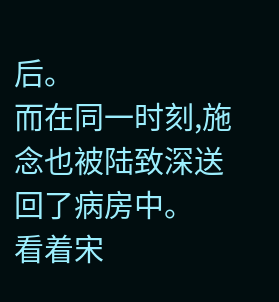后。
而在同一时刻,施念也被陆致深送回了病房中。
看着宋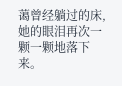蔼曾经躺过的床,她的眼泪再次一颗一颗地落下来。